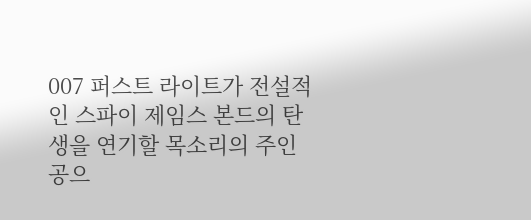007 퍼스트 라이트가 전설적인 스파이 제임스 본드의 탄생을 연기할 목소리의 주인공으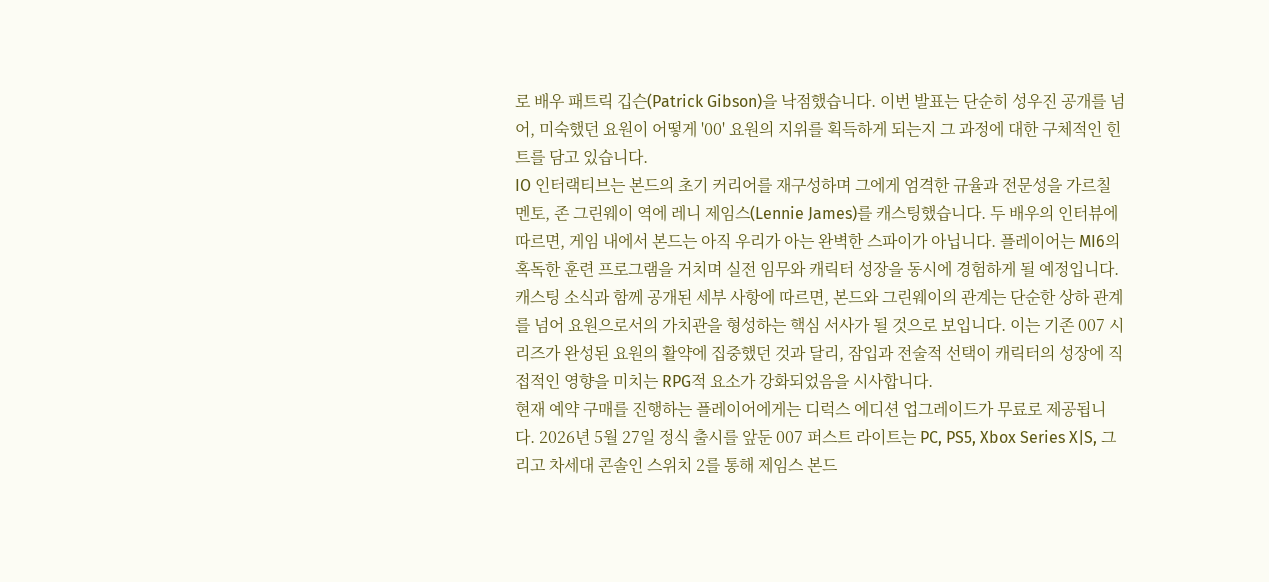로 배우 패트릭 깁슨(Patrick Gibson)을 낙점했습니다. 이번 발표는 단순히 성우진 공개를 넘어, 미숙했던 요원이 어떻게 '00' 요원의 지위를 획득하게 되는지 그 과정에 대한 구체적인 힌트를 담고 있습니다.
IO 인터랙티브는 본드의 초기 커리어를 재구성하며 그에게 엄격한 규율과 전문성을 가르칠 멘토, 존 그린웨이 역에 레니 제임스(Lennie James)를 캐스팅했습니다. 두 배우의 인터뷰에 따르면, 게임 내에서 본드는 아직 우리가 아는 완벽한 스파이가 아닙니다. 플레이어는 MI6의 혹독한 훈련 프로그램을 거치며 실전 임무와 캐릭터 성장을 동시에 경험하게 될 예정입니다.
캐스팅 소식과 함께 공개된 세부 사항에 따르면, 본드와 그린웨이의 관계는 단순한 상하 관계를 넘어 요원으로서의 가치관을 형성하는 핵심 서사가 될 것으로 보입니다. 이는 기존 007 시리즈가 완성된 요원의 활약에 집중했던 것과 달리, 잠입과 전술적 선택이 캐릭터의 성장에 직접적인 영향을 미치는 RPG적 요소가 강화되었음을 시사합니다.
현재 예약 구매를 진행하는 플레이어에게는 디럭스 에디션 업그레이드가 무료로 제공됩니다. 2026년 5월 27일 정식 출시를 앞둔 007 퍼스트 라이트는 PC, PS5, Xbox Series X|S, 그리고 차세대 콘솔인 스위치 2를 통해 제임스 본드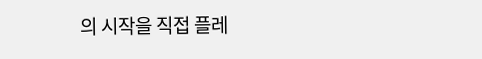의 시작을 직접 플레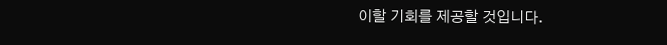이할 기회를 제공할 것입니다.